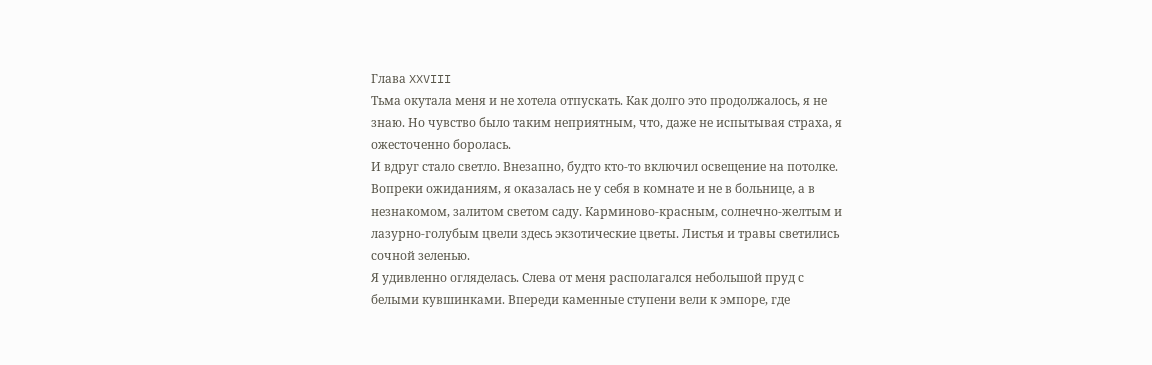Глава XXVIII
Тьма окутала меня и не хотела отпускать. Как долго это продолжалось, я не знаю. Но чувство было таким неприятным, что, даже не испытывая страха, я ожесточенно боролась.
И вдруг стало светло. Внезапно, будто кто-то включил освещение на потолке.
Вопреки ожиданиям, я оказалась не у себя в комнате и не в больнице, а в незнакомом, залитом светом саду. Карминово-красным, солнечно-желтым и лазурно-голубым цвели здесь экзотические цветы. Листья и травы светились сочной зеленью.
Я удивленно огляделась. Слева от меня располагался небольшой пруд с белыми кувшинками. Впереди каменные ступени вели к эмпоре, где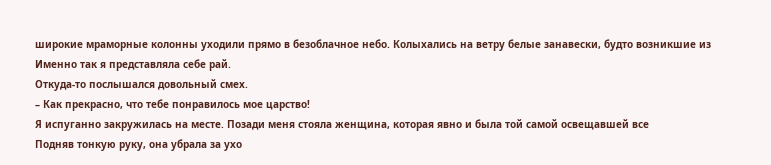широкие мраморные колонны уходили прямо в безоблачное небо. Колыхались на ветру белые занавески, будто возникшие из
Именно так я представляла себе рай.
Откуда-то послышался довольный смех.
– Как прекрасно, что тебе понравилось мое царство!
Я испуганно закружилась на месте. Позади меня стояла женщина, которая явно и была той самой освещавшей все
Подняв тонкую руку, она убрала за ухо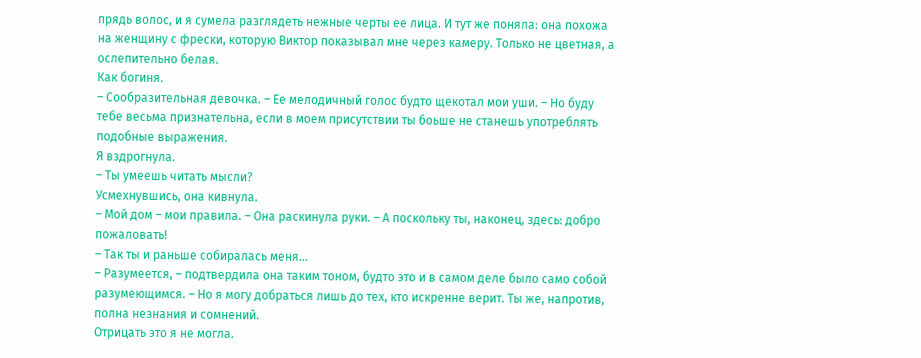прядь волос, и я сумела разглядеть нежные черты ее лица. И тут же поняла: она похожа на женщину с фрески, которую Виктор показывал мне через камеру. Только не цветная, а ослепительно белая.
Как богиня.
– Сообразительная девочка. – Ее мелодичный голос будто щекотал мои уши. – Но буду тебе весьма признательна, если в моем присутствии ты боьше не станешь употреблять подобные выражения.
Я вздрогнула.
– Ты умеешь читать мысли?
Усмехнувшись, она кивнула.
– Мой дом – мои правила. – Она раскинула руки. – А поскольку ты, наконец, здесь: добро пожаловать!
– Так ты и раньше собиралась меня…
– Разумеется, – подтвердила она таким тоном, будто это и в самом деле было само собой разумеющимся. – Но я могу добраться лишь до тех, кто искренне верит. Ты же, напротив, полна незнания и сомнений.
Отрицать это я не могла.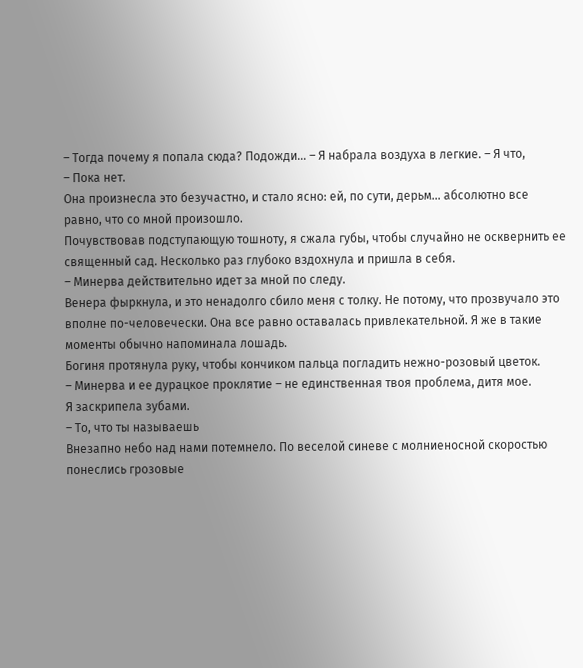– Тогда почему я попала сюда? Подожди… – Я набрала воздуха в легкие. – Я что,
– Пока нет.
Она произнесла это безучастно, и стало ясно: ей, по сути, дерьм… абсолютно все равно, что со мной произошло.
Почувствовав подступающую тошноту, я сжала губы, чтобы случайно не осквернить ее священный сад. Несколько раз глубоко вздохнула и пришла в себя.
– Минерва действительно идет за мной по следу.
Венера фыркнула, и это ненадолго сбило меня с толку. Не потому, что прозвучало это вполне по-человечески. Она все равно оставалась привлекательной. Я же в такие моменты обычно напоминала лошадь.
Богиня протянула руку, чтобы кончиком пальца погладить нежно-розовый цветок.
– Минерва и ее дурацкое проклятие – не единственная твоя проблема, дитя мое.
Я заскрипела зубами.
– То, что ты называешь
Внезапно небо над нами потемнело. По веселой синеве с молниеносной скоростью понеслись грозовые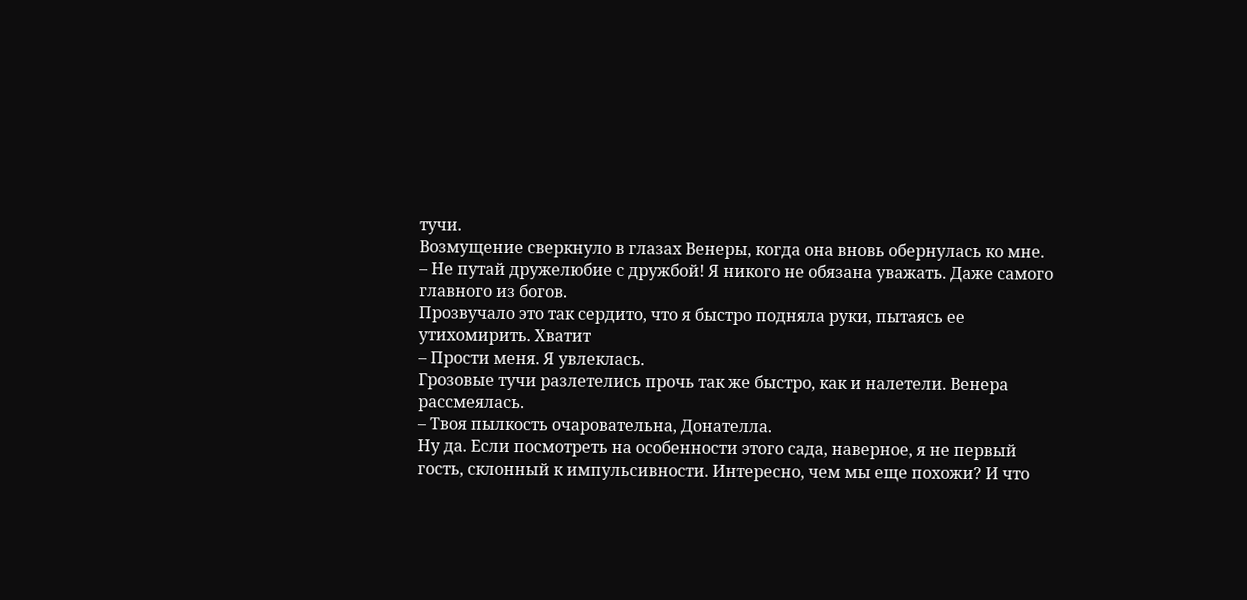тучи.
Возмущение сверкнуло в глазах Венеры, когда она вновь обернулась ко мне.
– Не путай дружелюбие с дружбой! Я никого не обязана уважать. Даже самого главного из богов.
Прозвучало это так сердито, что я быстро подняла руки, пытаясь ее утихомирить. Хватит
– Прости меня. Я увлеклась.
Грозовые тучи разлетелись прочь так же быстро, как и налетели. Венера рассмеялась.
– Твоя пылкость очаровательна, Донателла.
Ну да. Если посмотреть на особенности этого сада, наверное, я не первый гость, склонный к импульсивности. Интересно, чем мы еще похожи? И что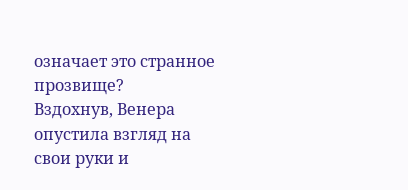означает это странное прозвище?
Вздохнув, Венера опустила взгляд на свои руки и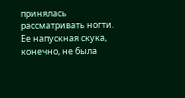принялась рассматривать ногти. Ее напускная скука, конечно, не была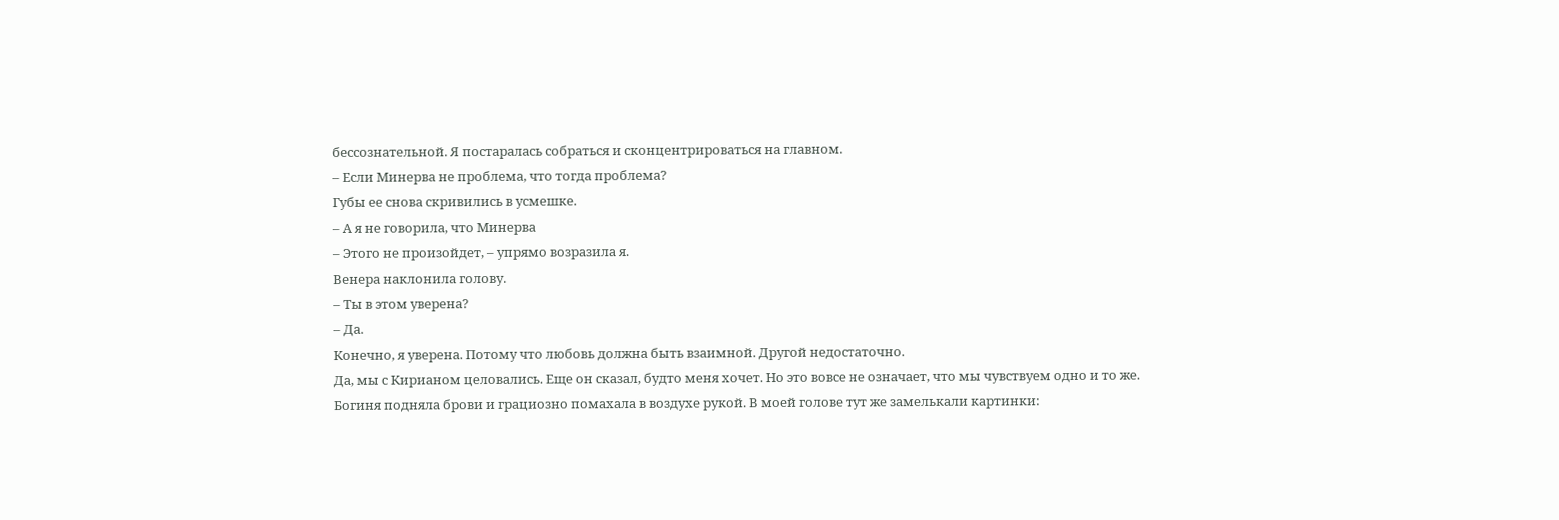бессознательной. Я постаралась собраться и сконцентрироваться на главном.
– Если Минерва не проблема, что тогда проблема?
Губы ее снова скривились в усмешке.
– А я не говорила, что Минерва
– Этого не произойдет, – упрямо возразила я.
Венера наклонила голову.
– Ты в этом уверена?
– Да.
Конечно, я уверена. Потому что любовь должна быть взаимной. Другой недостаточно.
Да, мы с Кирианом целовались. Еще он сказал, будто меня хочет. Но это вовсе не означает, что мы чувствуем одно и то же.
Богиня подняла брови и грациозно помахала в воздухе рукой. В моей голове тут же замелькали картинки: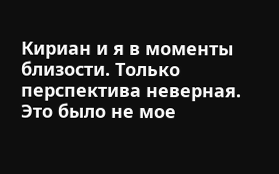Кириан и я в моменты близости. Только перспектива неверная. Это было не мое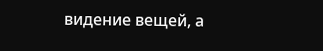видение вещей, а